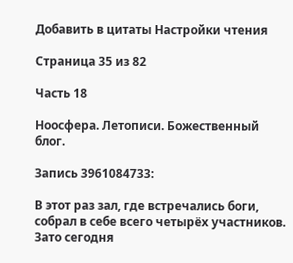Добавить в цитаты Настройки чтения

Страница 35 из 82

Часть 18

Ноосфера. Летописи. Божественный блог.

Запись 3961084733:

В этот раз зал, где встречались боги, собрал в себе всего четырёх участников. Зато сегодня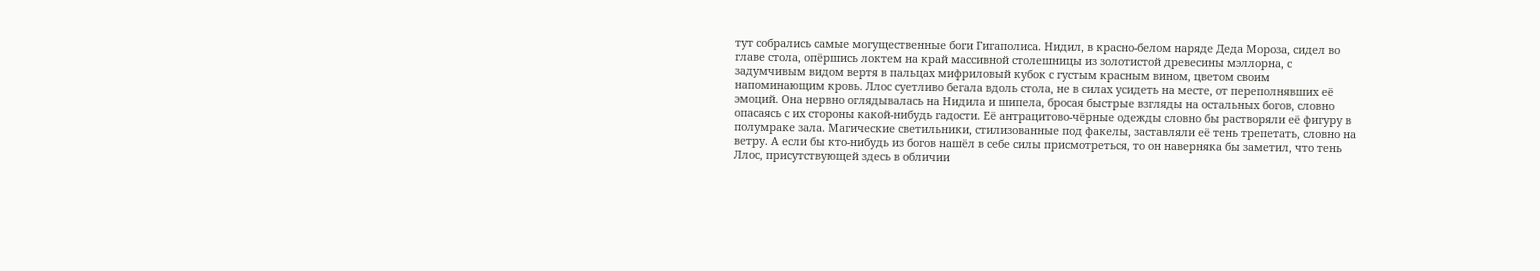тут собрались самые могущественные боги Гигаполиса. Нидил, в красно-белом наряде Деда Мороза, сидел во главе стола, опёршись локтем на край массивной столешницы из золотистой древесины мэллорна, с задумчивым видом вертя в пальцах мифриловый кубок с густым красным вином, цветом своим напоминающим кровь. Ллос суетливо бегала вдоль стола, не в силах усидеть на месте, от переполнявших её эмоций. Она нервно оглядывалась на Нидила и шипела, бросая быстрые взгляды на остальных богов, словно опасаясь с их стороны какой-нибудь гадости. Её антрацитово-чёрные одежды словно бы растворяли её фигуру в полумраке зала. Магические светильники, стилизованные под факелы, заставляли её тень трепетать, словно на ветру. А если бы кто-нибудь из богов нашёл в себе силы присмотреться, то он наверняка бы заметил, что тень Ллос, присутствующей здесь в обличии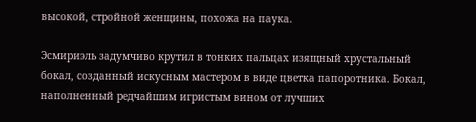высокой, стройной женщины, похожа на паука.

Эсмириэль задумчиво крутил в тонких пальцах изящный хрустальный бокал, созданный искусным мастером в виде цветка папоротника. Бокал, наполненный редчайшим игристым вином от лучших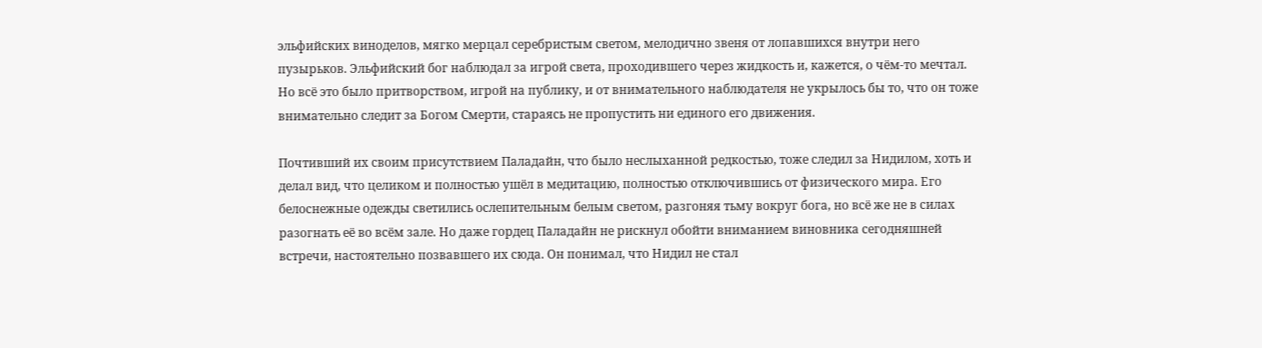эльфийских виноделов, мягко мерцал серебристым светом, мелодично звеня от лопавшихся внутри него пузырьков. Эльфийский бог наблюдал за игрой света, проходившего через жидкость и, кажется, о чём-то мечтал. Но всё это было притворством, игрой на публику, и от внимательного наблюдателя не укрылось бы то, что он тоже внимательно следит за Богом Смерти, стараясь не пропустить ни единого его движения.

Почтивший их своим присутствием Паладайн, что было неслыханной редкостью, тоже следил за Нидилом, хоть и делал вид, что целиком и полностью ушёл в медитацию, полностью отключившись от физического мира. Его белоснежные одежды светились ослепительным белым светом, разгоняя тьму вокруг бога, но всё же не в силах разогнать её во всём зале. Но даже гордец Паладайн не рискнул обойти вниманием виновника сегодняшней встречи, настоятельно позвавшего их сюда. Он понимал, что Нидил не стал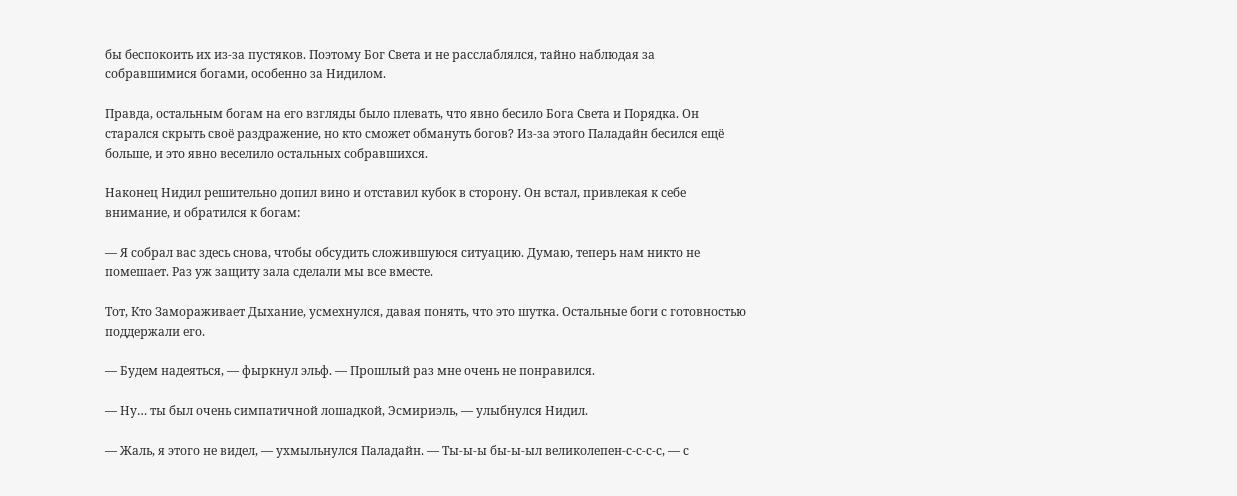бы беспокоить их из-за пустяков. Поэтому Бог Света и не расслаблялся, тайно наблюдая за собравшимися богами, особенно за Нидилом.

Правда, остальным богам на его взгляды было плевать, что явно бесило Бога Света и Порядка. Он старался скрыть своё раздражение, но кто сможет обмануть богов? Из-за этого Паладайн бесился ещё больше, и это явно веселило остальных собравшихся.

Наконец Нидил решительно допил вино и отставил кубок в сторону. Он встал, привлекая к себе внимание, и обратился к богам:

— Я собрал вас здесь снова, чтобы обсудить сложившуюся ситуацию. Думаю, теперь нам никто не помешает. Раз уж защиту зала сделали мы все вместе.

Тот, Кто Замораживает Дыхание, усмехнулся, давая понять, что это шутка. Остальные боги с готовностью поддержали его.

— Будем надеяться, — фыркнул эльф. — Прошлый раз мне очень не понравился.

— Ну… ты был очень симпатичной лошадкой, Эсмириэль, — улыбнулся Нидил.

— Жаль, я этого не видел, — ухмыльнулся Паладайн. — Ты-ы-ы бы-ы-ыл великолепен-с-с-с-с, — с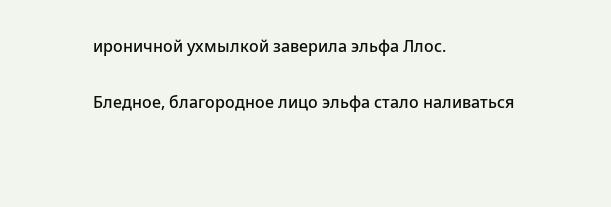ироничной ухмылкой заверила эльфа Ллос.

Бледное, благородное лицо эльфа стало наливаться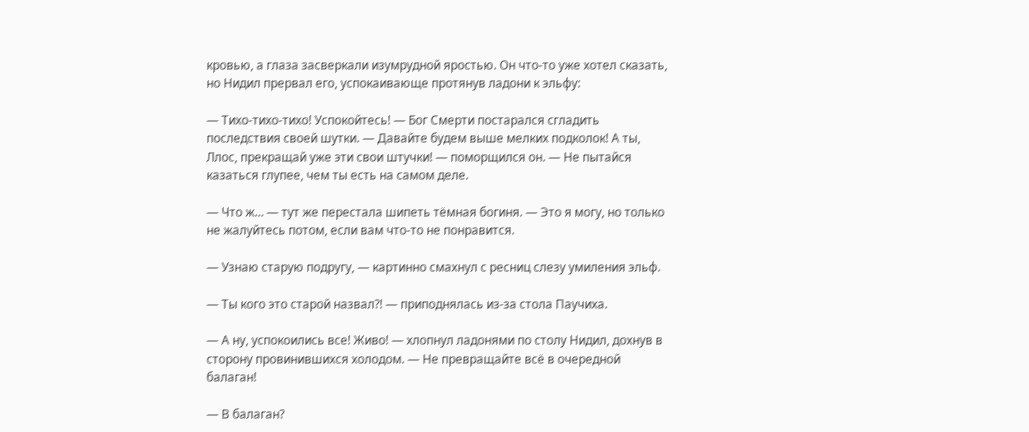кровью, а глаза засверкали изумрудной яростью. Он что-то уже хотел сказать, но Нидил прервал его, успокаивающе протянув ладони к эльфу:

— Тихо-тихо-тихо! Успокойтесь! — Бог Смерти постарался сгладить последствия своей шутки. — Давайте будем выше мелких подколок! А ты, Ллос, прекращай уже эти свои штучки! — поморщился он. — Не пытайся казаться глупее, чем ты есть на самом деле.

— Что ж… — тут же перестала шипеть тёмная богиня. — Это я могу, но только не жалуйтесь потом, если вам что-то не понравится.

— Узнаю старую подругу, — картинно смахнул с ресниц слезу умиления эльф.

— Ты кого это старой назвал?! — приподнялась из-за стола Паучиха.

— А ну, успокоились все! Живо! — хлопнул ладонями по столу Нидил, дохнув в сторону провинившихся холодом. — Не превращайте всё в очередной балаган!

— В балаган?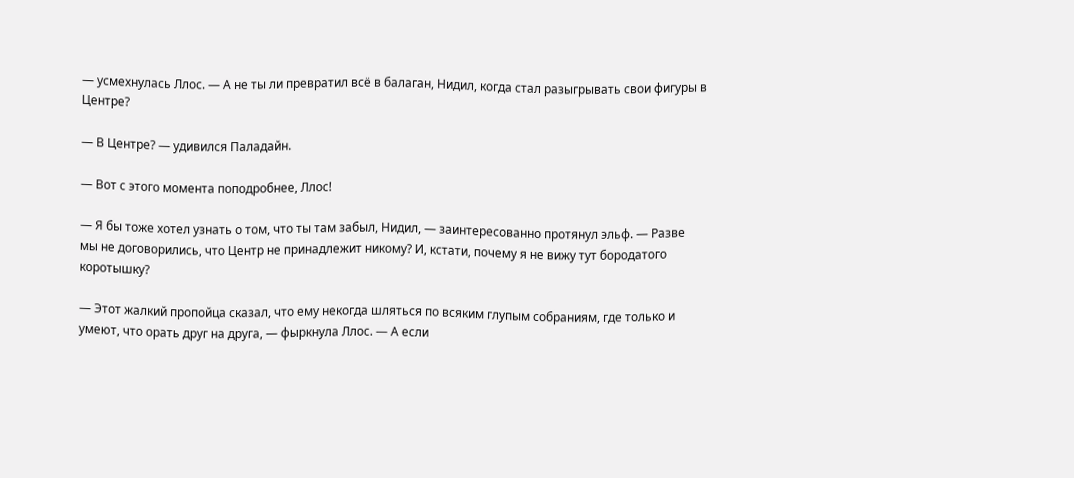— усмехнулась Ллос. — А не ты ли превратил всё в балаган, Нидил, когда стал разыгрывать свои фигуры в Центре?

— В Центре? — удивился Паладайн.

— Вот с этого момента поподробнее, Ллос!

— Я бы тоже хотел узнать о том, что ты там забыл, Нидил, — заинтересованно протянул эльф. — Разве мы не договорились, что Центр не принадлежит никому? И, кстати, почему я не вижу тут бородатого коротышку?

— Этот жалкий пропойца сказал, что ему некогда шляться по всяким глупым собраниям, где только и умеют, что орать друг на друга, — фыркнула Ллос. — А если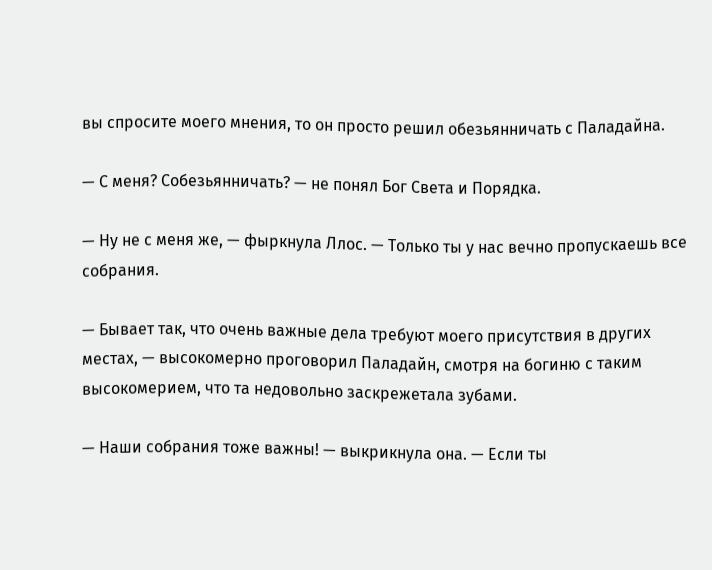вы спросите моего мнения, то он просто решил обезьянничать с Паладайна.

— С меня? Собезьянничать? — не понял Бог Света и Порядка.

— Ну не с меня же, — фыркнула Ллос. — Только ты у нас вечно пропускаешь все собрания.

— Бывает так, что очень важные дела требуют моего присутствия в других местах, — высокомерно проговорил Паладайн, смотря на богиню с таким высокомерием, что та недовольно заскрежетала зубами.

— Наши собрания тоже важны! — выкрикнула она. — Если ты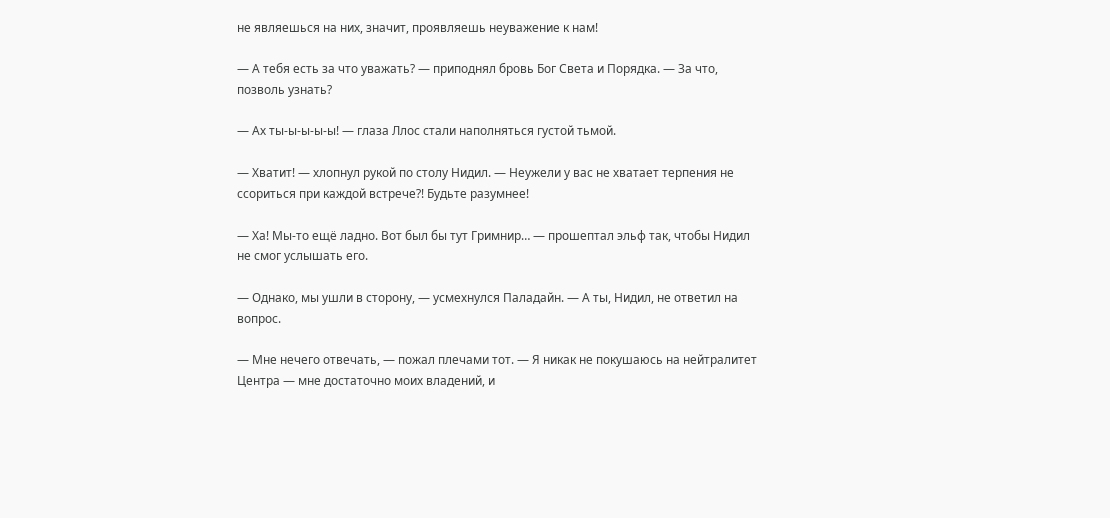не являешься на них, значит, проявляешь неуважение к нам!

— А тебя есть за что уважать? — приподнял бровь Бог Света и Порядка. — За что, позволь узнать?

— Ах ты-ы-ы-ы-ы! — глаза Ллос стали наполняться густой тьмой.

— Хватит! — хлопнул рукой по столу Нидил. — Неужели у вас не хватает терпения не ссориться при каждой встрече?! Будьте разумнее!

— Ха! Мы-то ещё ладно. Вот был бы тут Гримнир… — прошептал эльф так, чтобы Нидил не смог услышать его.

— Однако, мы ушли в сторону, — усмехнулся Паладайн. — А ты, Нидил, не ответил на вопрос.

— Мне нечего отвечать, — пожал плечами тот. — Я никак не покушаюсь на нейтралитет Центра — мне достаточно моих владений, и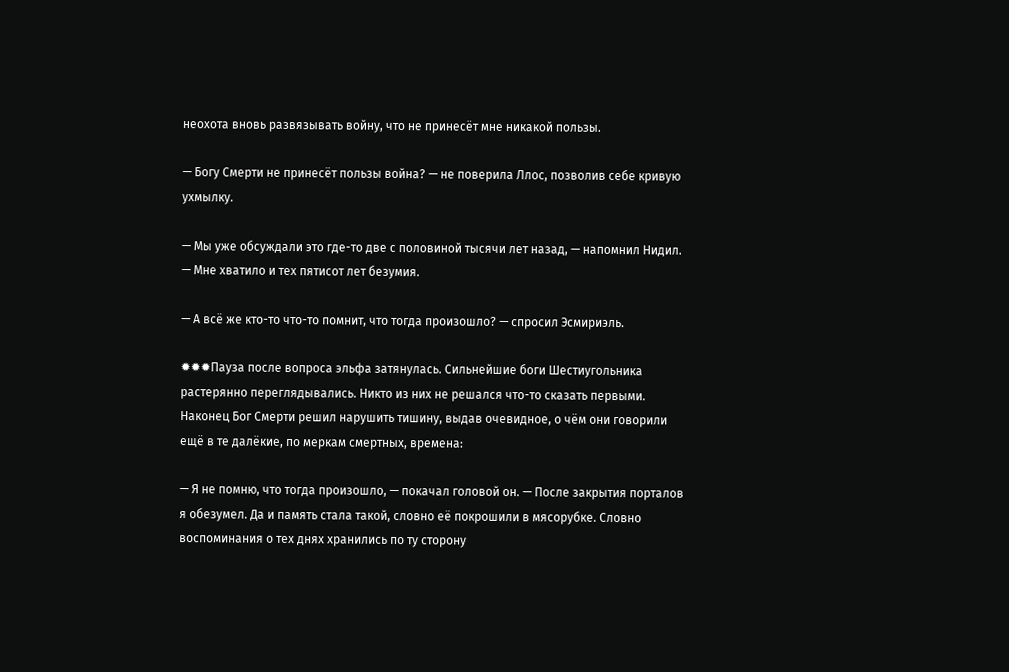неохота вновь развязывать войну, что не принесёт мне никакой пользы.

— Богу Смерти не принесёт пользы война? — не поверила Ллос, позволив себе кривую ухмылку.

— Мы уже обсуждали это где-то две с половиной тысячи лет назад, — напомнил Нидил. — Мне хватило и тех пятисот лет безумия.

— А всё же кто-то что-то помнит, что тогда произошло? — спросил Эсмириэль.

✹✹✹Пауза после вопроса эльфа затянулась. Сильнейшие боги Шестиугольника растерянно переглядывались. Никто из них не решался что-то сказать первыми. Наконец Бог Смерти решил нарушить тишину, выдав очевидное, о чём они говорили ещё в те далёкие, по меркам смертных, времена:

— Я не помню, что тогда произошло, — покачал головой он. — После закрытия порталов я обезумел. Да и память стала такой, словно её покрошили в мясорубке. Словно воспоминания о тех днях хранились по ту сторону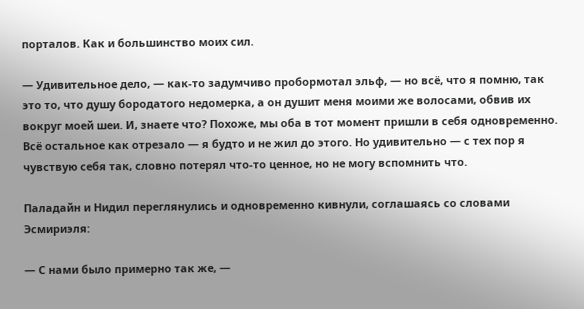порталов. Как и большинство моих сил.

— Удивительное дело, — как-то задумчиво пробормотал эльф, — но всё, что я помню, так это то, что душу бородатого недомерка, а он душит меня моими же волосами, обвив их вокруг моей шеи. И, знаете что? Похоже, мы оба в тот момент пришли в себя одновременно. Всё остальное как отрезало — я будто и не жил до этого. Но удивительно — с тех пор я чувствую себя так, словно потерял что-то ценное, но не могу вспомнить что.

Паладайн и Нидил переглянулись и одновременно кивнули, соглашаясь со словами Эсмириэля:

— С нами было примерно так же, —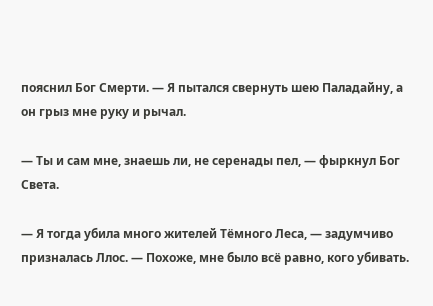пояснил Бог Смерти. — Я пытался свернуть шею Паладайну, а он грыз мне руку и рычал.

— Ты и сам мне, знаешь ли, не серенады пел, — фыркнул Бог Света.

— Я тогда убила много жителей Тёмного Леса, — задумчиво призналась Ллос. — Похоже, мне было всё равно, кого убивать.